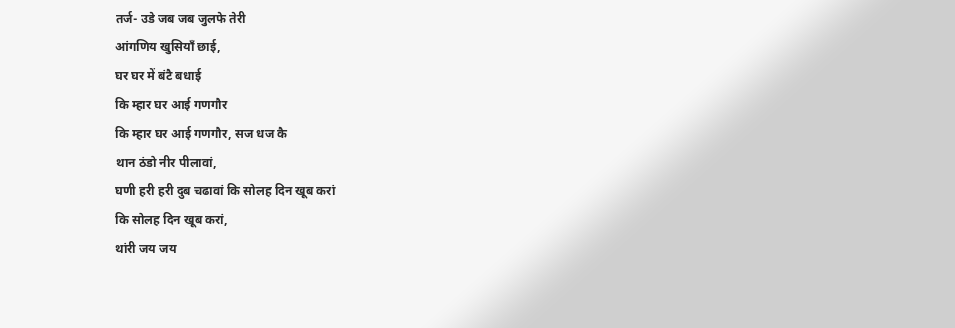तर्ज- उडे जब जब जुलफे तेरी
आंगणिय खुसियाँ छाई,
घर घर में बंटै बधाई
कि म्हार घर आई गणगौर
कि म्हार घर आई गणगौर, सज धज कै
थान ठंडो नीर पीलावां,
घणी हरी हरी दुब चढावां कि सोलह दिन खूब करां
कि सोलह दिन खूब करां,
थांरी जय जय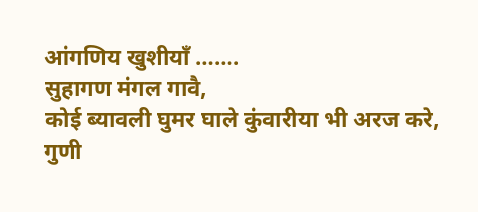आंगणिय खुशीयाँ …….
सुहागण मंगल गावै,
कोई ब्यावली घुमर घाले कुंवारीया भी अरज करे,
गुणी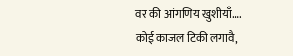वर की आंगणिय खुशीयाँ….
कोई काजल टिकी लगावै,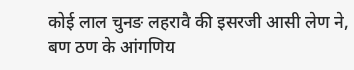कोई लाल चुनङ लहरावै की इसरजी आसी लेण ने,
बण ठण के आंगणिय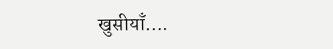खुसीयाँ….